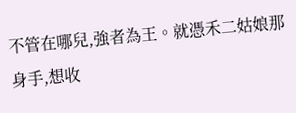不管在哪兒,強者為王。就憑禾二姑娘那身手,想收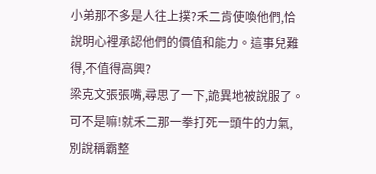小弟那不多是人往上撲?禾二肯使喚他們,恰說明心裡承認他們的價值和能力。這事兒難得,不值得高興?
梁克文張張嘴,尋思了一下,詭異地被說服了。
可不是嘛!就禾二那一拳打死一頭牛的力氣,別說稱霸整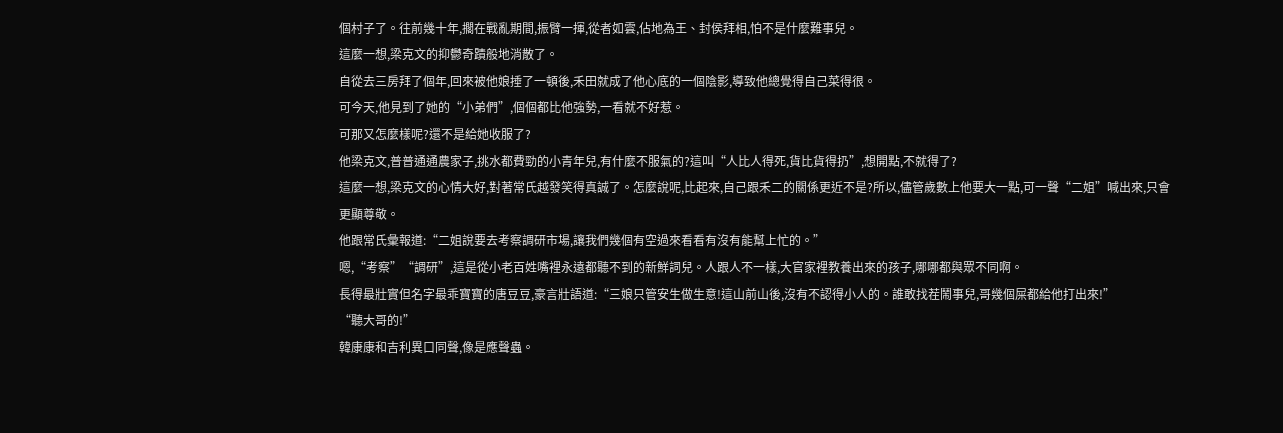個村子了。往前幾十年,擱在戰亂期間,振臂一揮,從者如雲,佔地為王、封侯拜相,怕不是什麼難事兒。
這麼一想,梁克文的抑鬱奇蹟般地消散了。
自從去三房拜了個年,回來被他娘捶了一頓後,禾田就成了他心底的一個陰影,導致他總覺得自己菜得很。
可今天,他見到了她的“小弟們”,個個都比他強勢,一看就不好惹。
可那又怎麼樣呢?還不是給她收服了?
他梁克文,普普通通農家子,挑水都費勁的小青年兒,有什麼不服氣的?這叫“人比人得死,貨比貨得扔”,想開點,不就得了?
這麼一想,梁克文的心情大好,對著常氏越發笑得真誠了。怎麼說呢,比起來,自己跟禾二的關係更近不是?所以,儘管歲數上他要大一點,可一聲“二姐”喊出來,只會更顯尊敬。
他跟常氏彙報道:“二姐說要去考察調研市場,讓我們幾個有空過來看看有沒有能幫上忙的。”
嗯,“考察”“調研”,這是從小老百姓嘴裡永遠都聽不到的新鮮詞兒。人跟人不一樣,大官家裡教養出來的孩子,哪哪都與眾不同啊。
長得最壯實但名字最乖寶寶的唐豆豆,豪言壯語道:“三娘只管安生做生意!這山前山後,沒有不認得小人的。誰敢找茬鬧事兒,哥幾個屎都給他打出來!”
“聽大哥的!”
韓康康和吉利異口同聲,像是應聲蟲。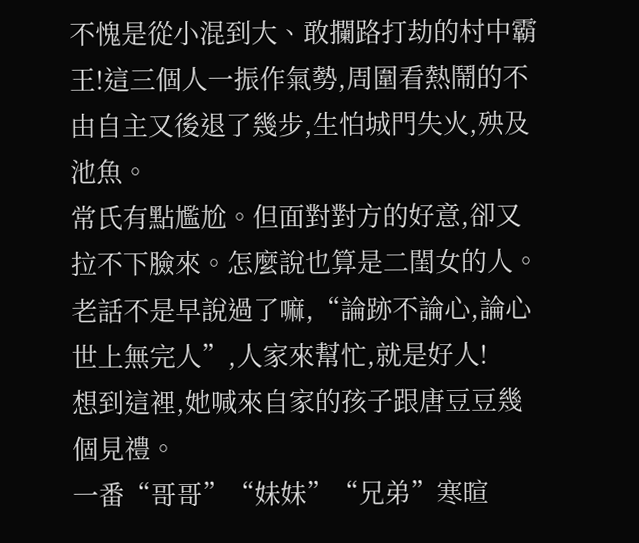不愧是從小混到大、敢攔路打劫的村中霸王!這三個人一振作氣勢,周圍看熱鬧的不由自主又後退了幾步,生怕城門失火,殃及池魚。
常氏有點尷尬。但面對對方的好意,卻又拉不下臉來。怎麼說也算是二閨女的人。老話不是早說過了嘛,“論跡不論心,論心世上無完人”,人家來幫忙,就是好人!
想到這裡,她喊來自家的孩子跟唐豆豆幾個見禮。
一番“哥哥”“妹妹”“兄弟”寒暄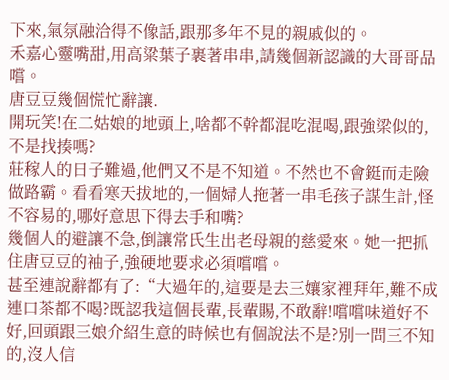下來,氣氛融洽得不像話,跟那多年不見的親戚似的。
禾嘉心靈嘴甜,用高粱葉子裹著串串,請幾個新認識的大哥哥品嚐。
唐豆豆幾個慌忙辭讓.
開玩笑!在二姑娘的地頭上,啥都不幹都混吃混喝,跟強梁似的,不是找揍嗎?
莊稼人的日子難過,他們又不是不知道。不然也不會鋌而走險做路霸。看看寒天拔地的,一個婦人拖著一串毛孩子謀生計,怪不容易的,哪好意思下得去手和嘴?
幾個人的避讓不急,倒讓常氏生出老母親的慈愛來。她一把抓住唐豆豆的袖子,強硬地要求必須嚐嚐。
甚至連說辭都有了:“大過年的,這要是去三孃家裡拜年,難不成連口茶都不喝?既認我這個長輩,長輩賜,不敢辭!嚐嚐味道好不好,回頭跟三娘介紹生意的時候也有個說法不是?別一問三不知的,沒人信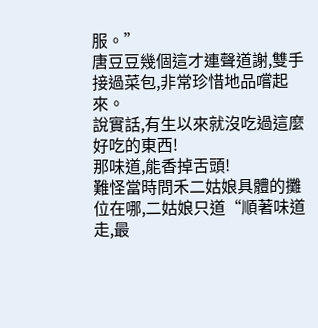服。”
唐豆豆幾個這才連聲道謝,雙手接過菜包,非常珍惜地品嚐起來。
說實話,有生以來就沒吃過這麼好吃的東西!
那味道,能香掉舌頭!
難怪當時問禾二姑娘具體的攤位在哪,二姑娘只道“順著味道走,最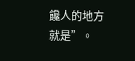饞人的地方就是”。